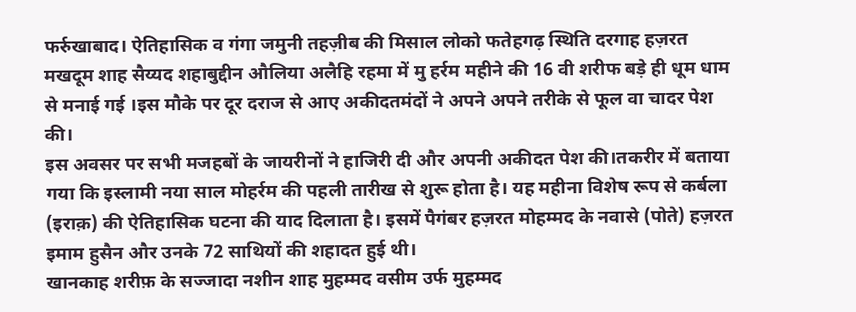फर्रुखाबाद। ऐतिहासिक व गंगा जमुनी तहज़ीब की मिसाल लोको फतेहगढ़ स्थिति दरगाह हज़रत मखदूम शाह सैय्यद शहाबुद्दीन औलिया अलैहि रहमा में मु हर्रम महीने की 16 वी शरीफ बड़े ही धूम धाम से मनाई गई ।इस मौके पर दूर दराज से आए अकीदतमंदों ने अपने अपने तरीके से फूल वा चादर पेश की।
इस अवसर पर सभी मजहबों के जायरीनों ने हाजिरी दी और अपनी अकीदत पेश की।तकरीर में बताया गया कि इस्लामी नया साल मोहर्रम की पहली तारीख से शुरू होता है। यह महीना विशेष रूप से कर्बला (इराक़) की ऐतिहासिक घटना की याद दिलाता है। इसमें पैगंबर हज़रत मोहम्मद के नवासे (पोते) हज़रत इमाम हुसैन और उनके 72 साथियों की शहादत हुई थी।
खानकाह शरीफ़ के सज्जादा नशीन शाह मुहम्मद वसीम उर्फ मुहम्मद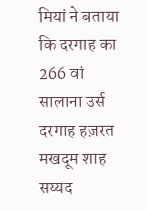मियां ने बताया कि दरगाह का 266 वां सालाना उर्स दरगाह हज़रत मखदूम शाह सय्यद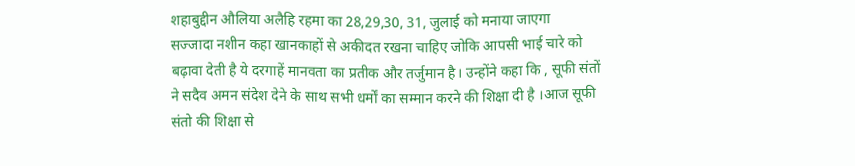शहाबुद्दीन औलिया अलैहि रहमा का 28,29,30, 31, जुलाई को मनाया जाएगा
सज्जादा नशीन कहा खानकाहों से अकीदत रखना चाहिए जोकि आपसी भाई चारे को बढ़ावा देती है ये दरगाहें मानवता का प्रतीक और तर्जुमान है। उन्होंने कहा कि , सूफी संतों ने सदैव अमन संदेश देने के साथ सभी धर्मों का सम्मान करने की शिक्षा दी है ।आज सूफी संतो की शिक्षा से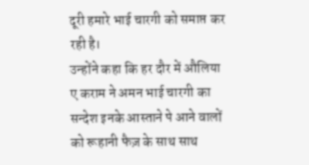दूरी हमारे भाई चारगी को समाप्त कर रही है।
उन्होंने कहा कि हर दौर में औलिया ए कराम ने अमन भाई चारगी का सन्देश इनके आस्ताने पे आने वालों को रूहानी फैज़ के साथ साथ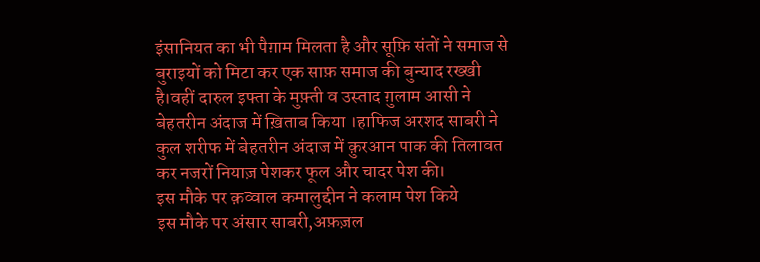इंसानियत का भी पैग़ाम मिलता है और सूफ़ि संतों ने समाज से बुराइयों को मिटा कर एक साफ़ समाज की बुन्याद रख्खी है।वहीं दारुल इफ्ता के मुफ़्ती व उस्ताद ग़ुलाम आसी ने बेहतरीन अंदाज में ख़िताब किया ।हाफिज अरशद साबरी ने कुल शरीफ में बेहतरीन अंदाज में क़ुरआन पाक की तिलावत कर नजरों नियाज़ पेशकर फूल और चादर पेश की।
इस मौके पर क़व्वाल कमालुद्दीन ने कलाम पेश किये
इस मौके पर अंसार साबरी,अफ़ज़ल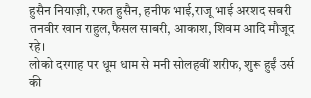हुसैन नियाज़ी, रफत हुसैन, हनीफ भाई,राजू भाई अरशद सबरी तनवीर खान राहुल,फैसल साबरी, आकाश, शिवम आदि मौजूद रहे।
लोको दरगाह पर धूम धाम से मनी सोलहवीं शरीफ, शुरू हुईं उर्स की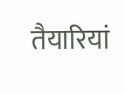तैयारियां